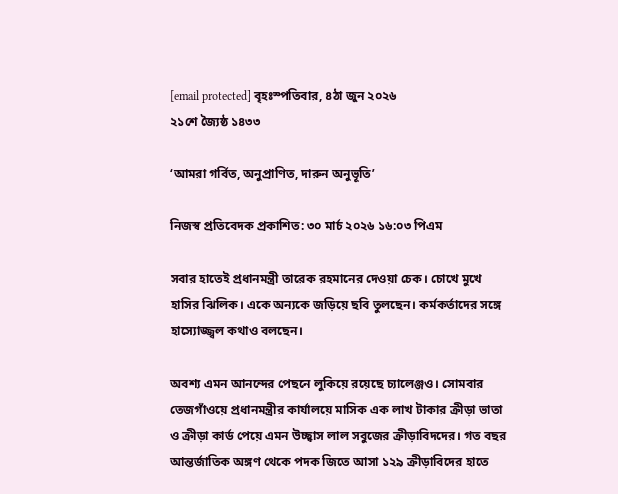[email protected] বৃহঃস্পতিবার, ৪ঠা জুন ২০২৬
২১শে জ্যৈষ্ঠ ১৪৩৩

‘আমরা গর্বিত, অনুপ্রাণিত, দারুন অনুভূতি’

নিজস্ব প্রতিবেদক প্রকাশিত: ৩০ মার্চ ২০২৬ ১৬:০৩ পিএম

সবার হাতেই প্রধানমন্ত্রী তারেক রহমানের দেওয়া চেক। চোখে মুখে হাসির ঝিলিক। একে অন্যকে জড়িয়ে ছবি তুলছেন। কর্মকর্তাদের সঙ্গে হাস্যোজ্জ্বল কথাও বলছেন।

অবশ্য এমন আনন্দের পেছনে লুকিয়ে রয়েছে চ্যালেঞ্জও। সোমবার তেজগাঁওয়ে প্রধানমন্ত্রীর কার্যালয়ে মাসিক এক লাখ টাকার ক্রীড়া ভাতা ও ক্রীড়া কার্ড পেয়ে এমন উচ্ছ্বাস লাল সবুজের ক্রীড়াবিদদের। গত বছর আন্তর্জাতিক অঙ্গণ থেকে পদক জিতে আসা ১২৯ ক্রীড়াবিদের হাতে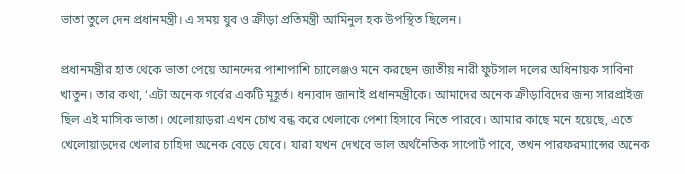ভাতা তুলে দেন প্রধানমন্ত্রী। এ সময় যুব ও ক্রীড়া প্রতিমন্ত্রী আমিনুল হক উপস্থিত ছিলেন।

প্রধানমন্ত্রীর হাত থেকে ভাতা পেয়ে আনন্দের পাশাপাশি চ্যালেঞ্জও মনে করছেন জাতীয় নারী ফুটসাল দলের অধিনায়ক সাবিনা খাতুন। তার কথা, ‘এটা অনেক গর্বের একটি মূহূর্ত। ধন্যবাদ জানাই প্রধানমন্ত্রীকে। আমাদের অনেক ক্রীড়াবিদের জন্য সারপ্রাইজ ছিল এই মাসিক ভাতা। খেলোয়াড়রা এখন চোখ বন্ধ করে খেলাকে পেশা হিসাবে নিতে পারবে। আমার কাছে মনে হয়েছে, এতে খেলোয়াড়দের খেলার চাহিদা অনেক বেড়ে যেবে। যারা যখন দেখবে ভাল অর্থনৈতিক সাপোর্ট পাবে, তখন পারফরম্যান্সের অনেক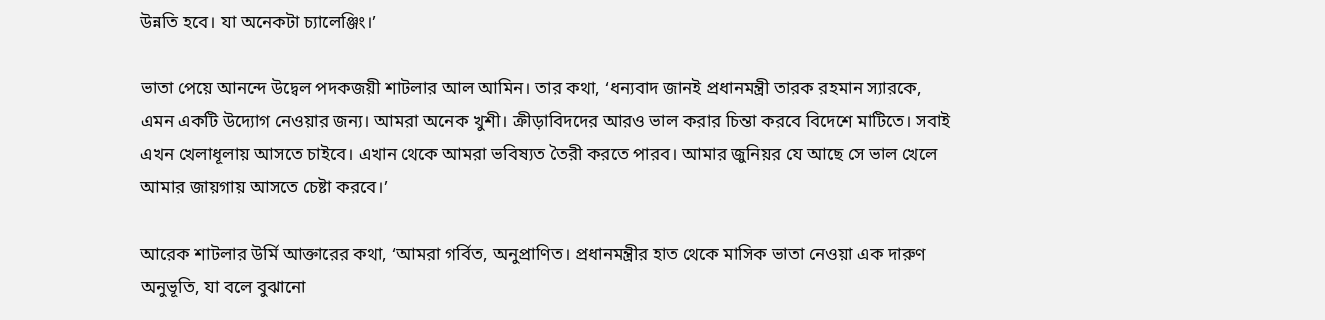উন্নতি হবে। যা অনেকটা চ্যালেঞ্জিং।’

ভাতা পেয়ে আনন্দে উদ্বেল পদকজয়ী শাটলার আল আমিন। তার কথা, ‘ধন্যবাদ জানই প্রধানমন্ত্রী তারক রহমান স্যারকে, এমন একটি উদ্যোগ নেওয়ার জন্য। আমরা অনেক খুশী। ক্রীড়াবিদদের আরও ভাল করার চিন্তা করবে বিদেশে মাটিতে। সবাই এখন খেলাধূলায় আসতে চাইবে। এখান থেকে আমরা ভবিষ্যত তৈরী করতে পারব। আমার জুনিয়র যে আছে সে ভাল খেলে আমার জায়গায় আসতে চেষ্টা করবে।’

আরেক শাটলার উর্মি আক্তারের কথা, ‘আমরা গর্বিত, অনুপ্রাণিত। প্রধানমন্ত্রীর হাত থেকে মাসিক ভাতা নেওয়া এক দারুণ অনুভূতি, যা বলে বুঝানো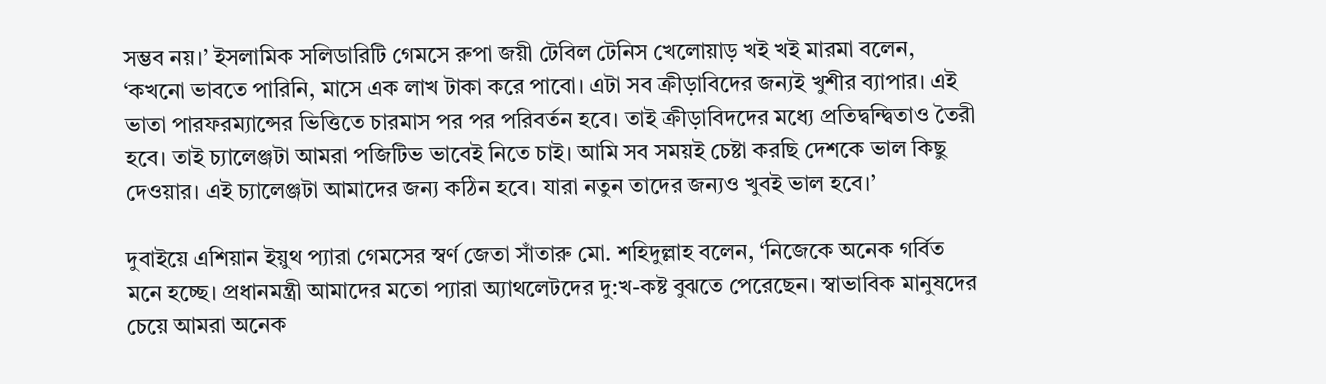সম্ভব নয়।’ ইসলামিক সলিডারিটি গেমসে রুপা জয়ী টেবিল টেনিস খেলোয়াড় খই খই মারমা বলেন, ‘কখনো ভাবতে পারিনি, মাসে এক লাখ টাকা করে পাবো। এটা সব ক্রীড়াবিদের জন্যই খুশীর ব্যাপার। এই ভাতা পারফরম্যান্সের ভিত্তিতে চারমাস পর পর পরিবর্তন হবে। তাই ক্রীড়াবিদদের মধ্যে প্রতিদ্বন্দ্বিতাও তৈরী হবে। তাই চ্যালেঞ্জটা আমরা পজিটিভ ভাবেই নিতে চাই। আমি সব সময়ই চেষ্টা করছি দেশকে ভাল কিছু দেওয়ার। এই চ্যালেঞ্জটা আমাদের জন্য কঠিন হবে। যারা নতুন তাদের জন্যও খুবই ভাল হবে।’

দুবাইয়ে এশিয়ান ইয়ুথ প্যারা গেমসের স্বর্ণ জেতা সাঁতারু মো. শহিদুল্লাহ বলেন, ‘নিজেকে অনেক গর্বিত মনে হচ্ছে। প্রধানমন্ত্রী আমাদের মতো প্যারা অ্যাথলেটদের দু:খ-কষ্ট বুঝতে পেরেছেন। স্বাভাবিক মানুষদের চেয়ে আমরা অনেক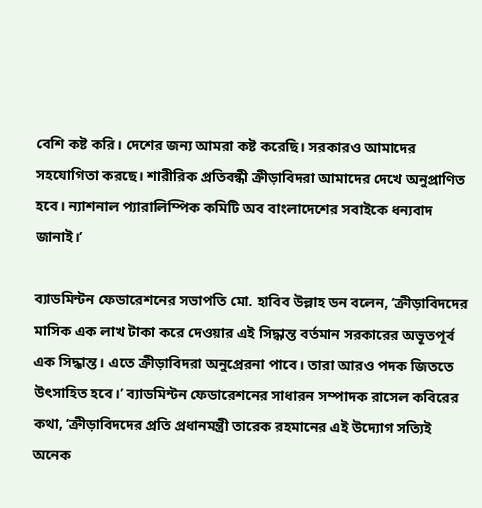বেশি কষ্ট করি। দেশের জন্য আমরা কষ্ট করেছি। সরকারও আমাদের সহযোগিতা করছে। শারীরিক প্রতিবন্ধী ক্রীড়াবিদরা আমাদের দেখে অনুপ্রাণিত হবে। ন্যাশনাল প্যারালিম্পিক কমিটি অব বাংলাদেশের সবাইকে ধন্যবাদ জানাই।’

ব্যাডমিন্টন ফেডারেশনের সভাপতি মো. হাবিব উল্লাহ ডন বলেন, ‘ক্রীড়াবিদদের মাসিক এক লাখ টাকা করে দেওয়ার এই সিদ্ধান্ত বর্তমান সরকারের অভূতপূর্ব এক সিদ্ধান্ত। এতে ক্রীড়াবিদরা অনুপ্রেরনা পাবে। তারা আরও পদক জিততে উৎসাহিত হবে।’ ব্যাডমিন্টন ফেডারেশনের সাধারন সম্পাদক রাসেল কবিরের কথা, ‘ক্রীড়াবিদদের প্রতি প্রধানমন্ত্রী তারেক রহমানের এই উদ্যোগ সত্যিই অনেক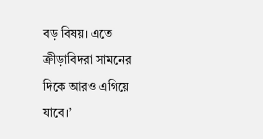বড় বিষয়। এতে ক্রীড়াবিদরা সামনের দিকে আরও এগিয়ে যাবে।’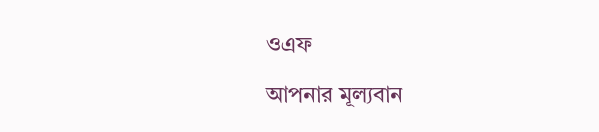ওএফ

আপনার মূল্যবান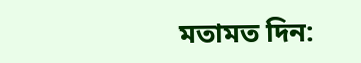মতামত দিন: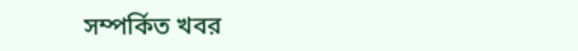সম্পর্কিত খবর